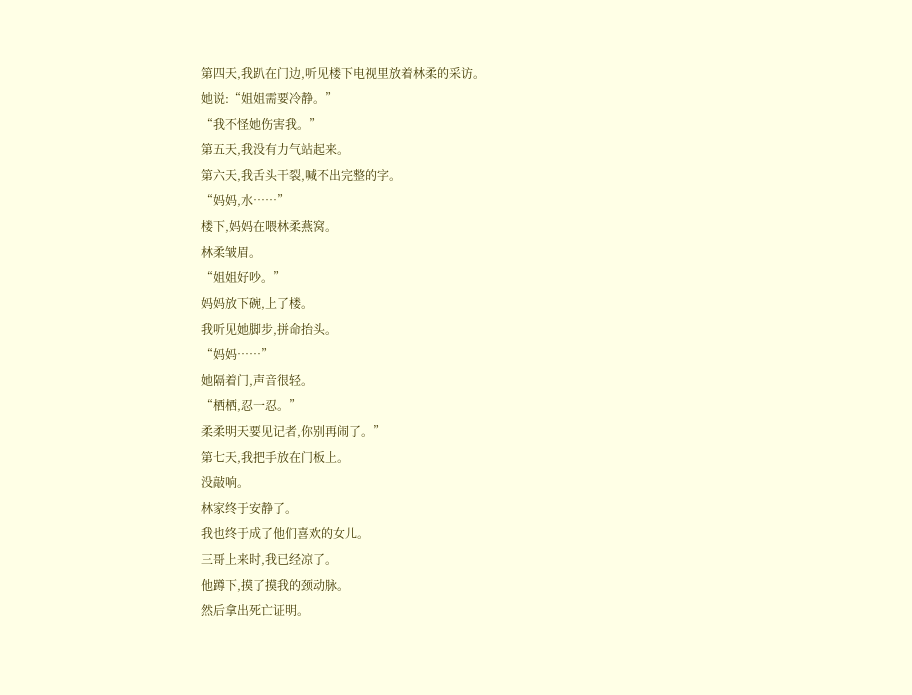第四天,我趴在门边,听见楼下电视里放着林柔的采访。
她说:“姐姐需要冷静。”
“我不怪她伤害我。”
第五天,我没有力气站起来。
第六天,我舌头干裂,喊不出完整的字。
“妈妈,水……”
楼下,妈妈在喂林柔燕窝。
林柔皱眉。
“姐姐好吵。”
妈妈放下碗,上了楼。
我听见她脚步,拼命抬头。
“妈妈……”
她隔着门,声音很轻。
“栖栖,忍一忍。”
柔柔明天要见记者,你别再闹了。”
第七天,我把手放在门板上。
没敲响。
林家终于安静了。
我也终于成了他们喜欢的女儿。
三哥上来时,我已经凉了。
他蹲下,摸了摸我的颈动脉。
然后拿出死亡证明。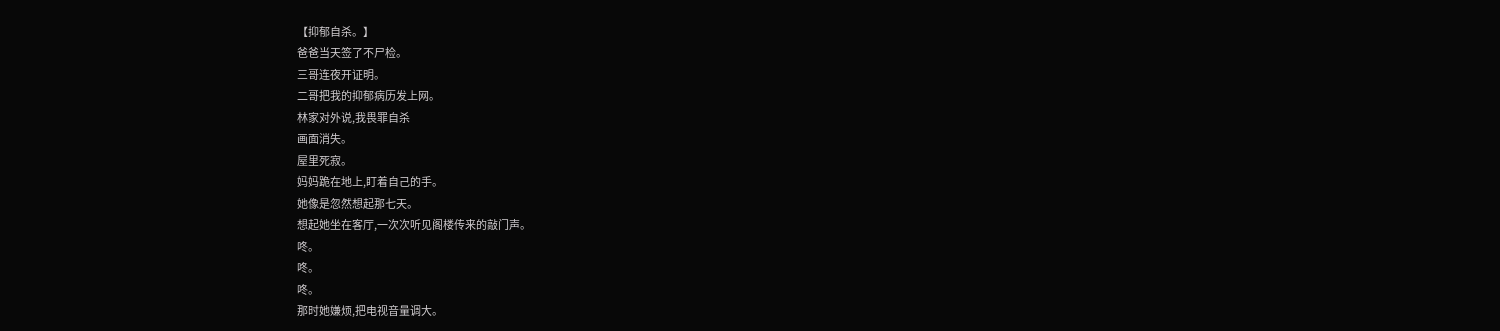【抑郁自杀。】
爸爸当天签了不尸检。
三哥连夜开证明。
二哥把我的抑郁病历发上网。
林家对外说,我畏罪自杀
画面消失。
屋里死寂。
妈妈跪在地上,盯着自己的手。
她像是忽然想起那七天。
想起她坐在客厅,一次次听见阁楼传来的敲门声。
咚。
咚。
咚。
那时她嫌烦,把电视音量调大。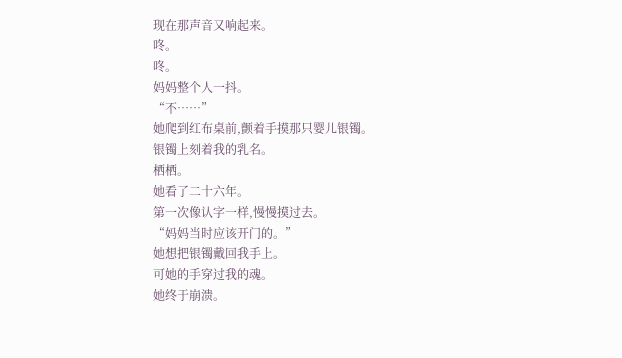现在那声音又响起来。
咚。
咚。
妈妈整个人一抖。
“不……”
她爬到红布桌前,颤着手摸那只婴儿银镯。
银镯上刻着我的乳名。
栖栖。
她看了二十六年。
第一次像认字一样,慢慢摸过去。
“妈妈当时应该开门的。”
她想把银镯戴回我手上。
可她的手穿过我的魂。
她终于崩溃。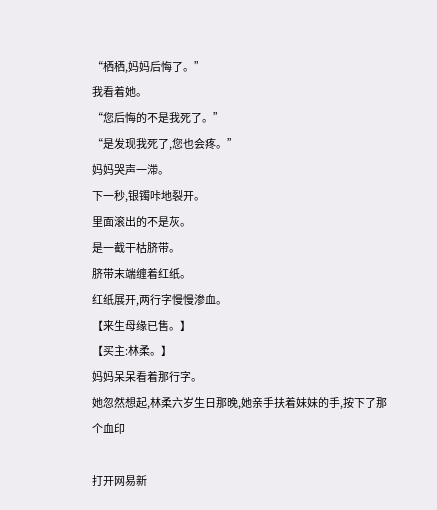“栖栖,妈妈后悔了。”
我看着她。
“您后悔的不是我死了。”
“是发现我死了,您也会疼。”
妈妈哭声一滞。
下一秒,银镯咔地裂开。
里面滚出的不是灰。
是一截干枯脐带。
脐带末端缠着红纸。
红纸展开,两行字慢慢渗血。
【来生母缘已售。】
【买主:林柔。】
妈妈呆呆看着那行字。
她忽然想起,林柔六岁生日那晚,她亲手扶着妹妹的手,按下了那个血印

打开网易新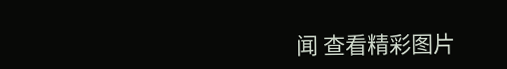闻 查看精彩图片